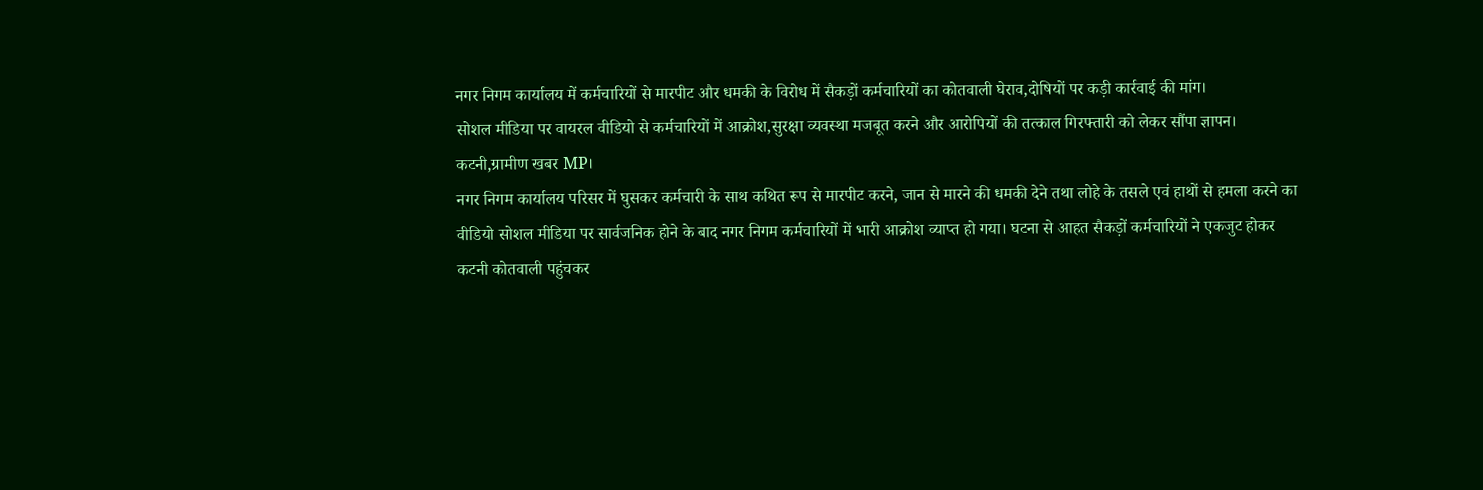नगर निगम कार्यालय में कर्मचारियों से मारपीट और धमकी के विरोध में सैकड़ों कर्मचारियों का कोतवाली घेराव,दोषियों पर कड़ी कार्रवाई की मांग।
सोशल मीडिया पर वायरल वीडियो से कर्मचारियों में आक्रोश,सुरक्षा व्यवस्था मजबूत करने और आरोपियों की तत्काल गिरफ्तारी को लेकर सौंपा ज्ञापन।
कटनी,ग्रामीण खबर MP।
नगर निगम कार्यालय परिसर में घुसकर कर्मचारी के साथ कथित रूप से मारपीट करने, जान से मारने की धमकी देने तथा लोहे के तसले एवं हाथों से हमला करने का वीडियो सोशल मीडिया पर सार्वजनिक होने के बाद नगर निगम कर्मचारियों में भारी आक्रोश व्याप्त हो गया। घटना से आहत सैकड़ों कर्मचारियों ने एकजुट होकर कटनी कोतवाली पहुंचकर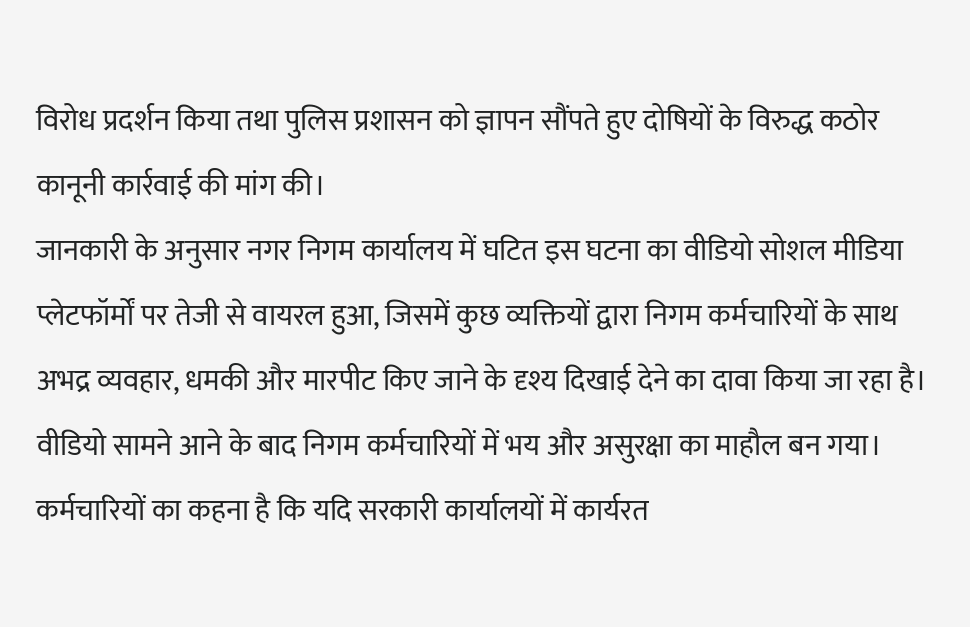विरोध प्रदर्शन किया तथा पुलिस प्रशासन को ज्ञापन सौंपते हुए दोषियों के विरुद्ध कठोर कानूनी कार्रवाई की मांग की।
जानकारी के अनुसार नगर निगम कार्यालय में घटित इस घटना का वीडियो सोशल मीडिया प्लेटफॉर्मों पर तेजी से वायरल हुआ, जिसमें कुछ व्यक्तियों द्वारा निगम कर्मचारियों के साथ अभद्र व्यवहार, धमकी और मारपीट किए जाने के दृश्य दिखाई देने का दावा किया जा रहा है। वीडियो सामने आने के बाद निगम कर्मचारियों में भय और असुरक्षा का माहौल बन गया। कर्मचारियों का कहना है कि यदि सरकारी कार्यालयों में कार्यरत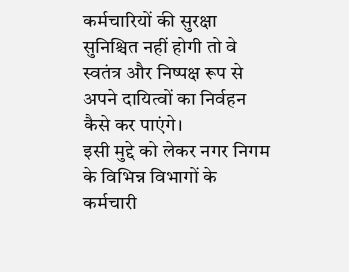कर्मचारियों की सुरक्षा सुनिश्चित नहीं होगी तो वे स्वतंत्र और निष्पक्ष रूप से अपने दायित्वों का निर्वहन कैसे कर पाएंगे।
इसी मुद्दे को लेकर नगर निगम के विभिन्न विभागों के कर्मचारी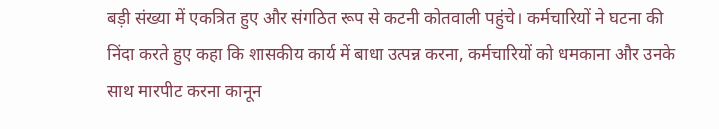बड़ी संख्या में एकत्रित हुए और संगठित रूप से कटनी कोतवाली पहुंचे। कर्मचारियों ने घटना की निंदा करते हुए कहा कि शासकीय कार्य में बाधा उत्पन्न करना, कर्मचारियों को धमकाना और उनके साथ मारपीट करना कानून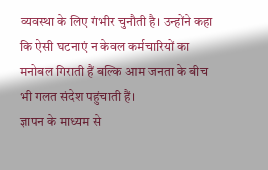व्यवस्था के लिए गंभीर चुनौती है। उन्होंने कहा कि ऐसी घटनाएं न केवल कर्मचारियों का मनोबल गिराती हैं बल्कि आम जनता के बीच भी गलत संदेश पहुंचाती हैं।
ज्ञापन के माध्यम से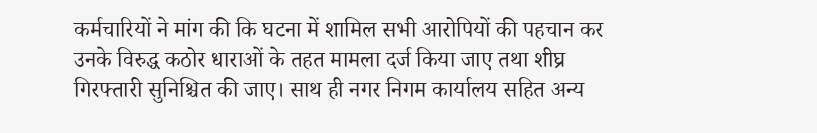कर्मचारियों ने मांग की कि घटना में शामिल सभी आरोपियों की पहचान कर उनके विरुद्ध कठोर धाराओं के तहत मामला दर्ज किया जाए तथा शीघ्र गिरफ्तारी सुनिश्चित की जाए। साथ ही नगर निगम कार्यालय सहित अन्य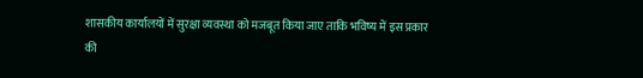शासकीय कार्यालयों में सुरक्षा व्यवस्था को मजबूत किया जाए ताकि भविष्य में इस प्रकार की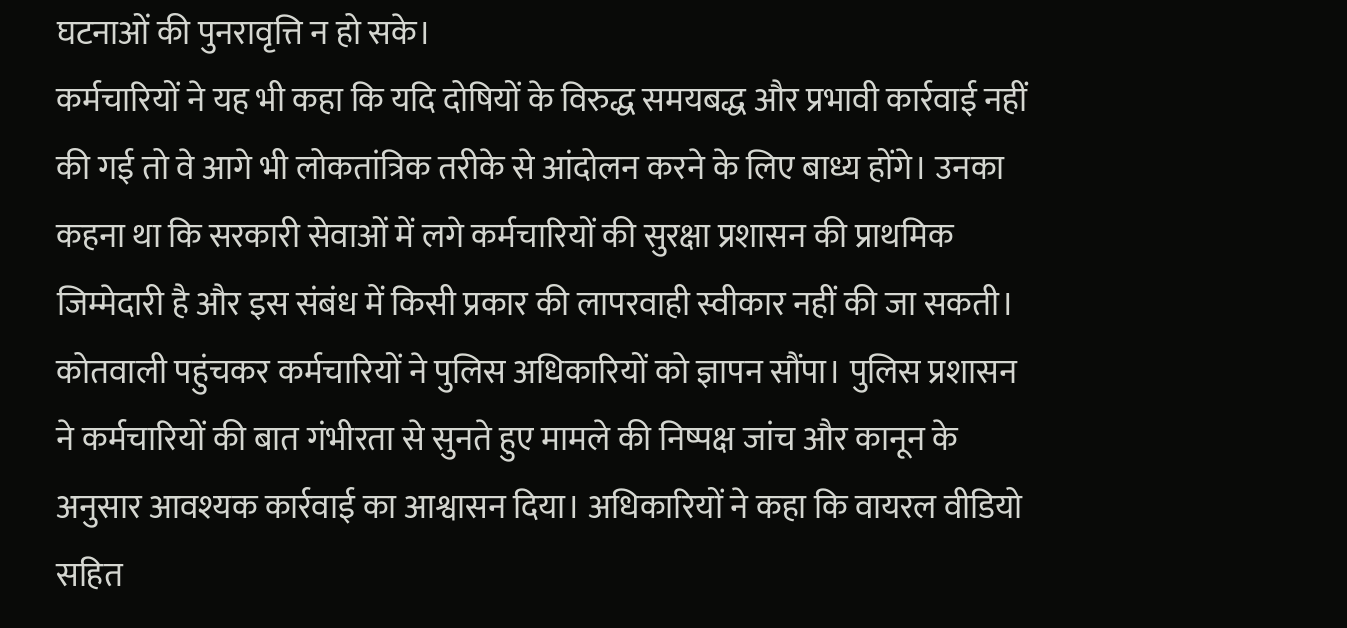घटनाओं की पुनरावृत्ति न हो सके।
कर्मचारियों ने यह भी कहा कि यदि दोषियों के विरुद्ध समयबद्ध और प्रभावी कार्रवाई नहीं की गई तो वे आगे भी लोकतांत्रिक तरीके से आंदोलन करने के लिए बाध्य होंगे। उनका कहना था कि सरकारी सेवाओं में लगे कर्मचारियों की सुरक्षा प्रशासन की प्राथमिक जिम्मेदारी है और इस संबंध में किसी प्रकार की लापरवाही स्वीकार नहीं की जा सकती।
कोतवाली पहुंचकर कर्मचारियों ने पुलिस अधिकारियों को ज्ञापन सौंपा। पुलिस प्रशासन ने कर्मचारियों की बात गंभीरता से सुनते हुए मामले की निष्पक्ष जांच और कानून के अनुसार आवश्यक कार्रवाई का आश्वासन दिया। अधिकारियों ने कहा कि वायरल वीडियो सहित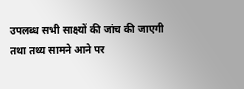उपलब्ध सभी साक्ष्यों की जांच की जाएगी तथा तथ्य सामने आने पर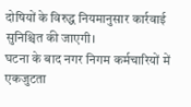दोषियों के विरुद्ध नियमानुसार कार्रवाई सुनिश्चित की जाएगी।
घटना के बाद नगर निगम कर्मचारियों में एकजुटता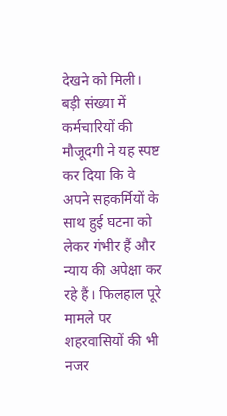देखने को मिली। बड़ी संख्या में कर्मचारियों की मौजूदगी ने यह स्पष्ट कर दिया कि वे अपने सहकर्मियों के साथ हुई घटना को लेकर गंभीर हैं और न्याय की अपेक्षा कर रहे हैं। फिलहाल पूरे मामले पर शहरवासियों की भी नजर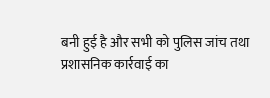बनी हुई है और सभी को पुलिस जांच तथा प्रशासनिक कार्रवाई का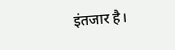इंतजार है।